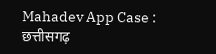Mahadev App Case : छत्तीसगढ़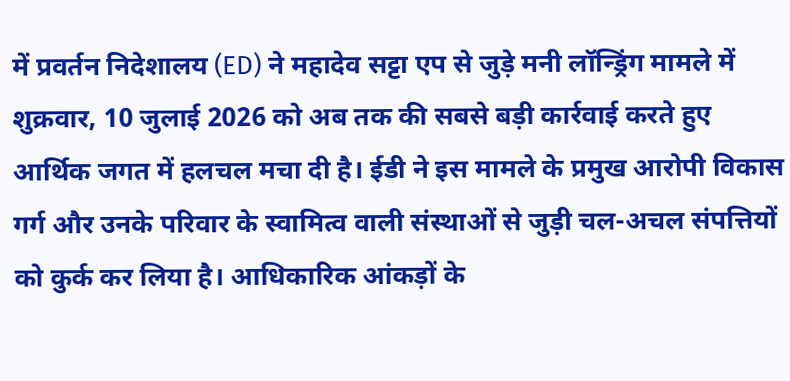में प्रवर्तन निदेशालय (ED) ने महादेव सट्टा एप से जुड़े मनी लॉन्ड्रिंग मामले में शुक्रवार, 10 जुलाई 2026 को अब तक की सबसे बड़ी कार्रवाई करते हुए आर्थिक जगत में हलचल मचा दी है। ईडी ने इस मामले के प्रमुख आरोपी विकास गर्ग और उनके परिवार के स्वामित्व वाली संस्थाओं से जुड़ी चल-अचल संपत्तियों को कुर्क कर लिया है। आधिकारिक आंकड़ों के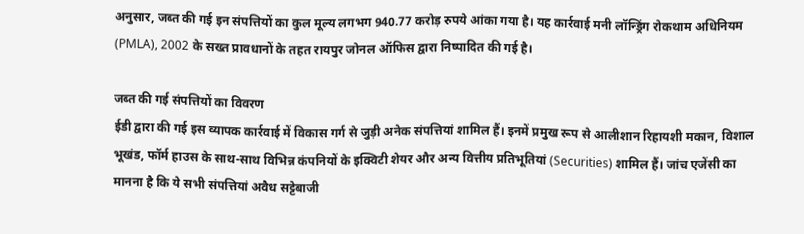अनुसार, जब्त की गई इन संपत्तियों का कुल मूल्य लगभग 940.77 करोड़ रुपये आंका गया है। यह कार्रवाई मनी लॉन्ड्रिंग रोकथाम अधिनियम (PMLA), 2002 के सख्त प्रावधानों के तहत रायपुर जोनल ऑफिस द्वारा निष्पादित की गई है।

जब्त की गई संपत्तियों का विवरण
ईडी द्वारा की गई इस व्यापक कार्रवाई में विकास गर्ग से जुड़ी अनेक संपत्तियां शामिल हैं। इनमें प्रमुख रूप से आलीशान रिहायशी मकान, विशाल भूखंड, फॉर्म हाउस के साथ-साथ विभिन्न कंपनियों के इक्विटी शेयर और अन्य वित्तीय प्रतिभूतियां (Securities) शामिल हैं। जांच एजेंसी का मानना है कि ये सभी संपत्तियां अवैध सट्टेबाजी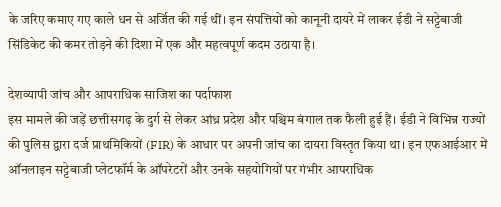के जरिए कमाए गए काले धन से अर्जित की गई थीं। इन संपत्तियों को कानूनी दायरे में लाकर ईडी ने सट्टेबाजी सिंडिकेट की कमर तोड़ने की दिशा में एक और महत्वपूर्ण कदम उठाया है।

देशव्यापी जांच और आपराधिक साजिश का पर्दाफाश
इस मामले की जड़ें छत्तीसगढ़ के दुर्ग से लेकर आंध्र प्रदेश और पश्चिम बंगाल तक फैली हुई हैं। ईडी ने विभिन्न राज्यों की पुलिस द्वारा दर्ज प्राथमिकियों (FIR) के आधार पर अपनी जांच का दायरा विस्तृत किया था। इन एफआईआर में ऑनलाइन सट्टेबाजी प्लेटफॉर्म के ऑपरेटरों और उनके सहयोगियों पर गंभीर आपराधिक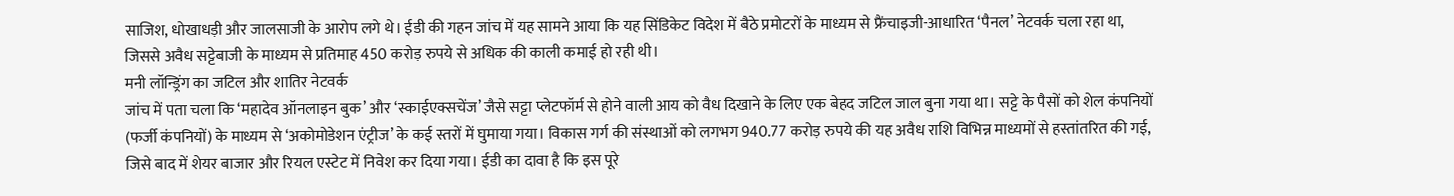साजिश, धोखाधड़ी और जालसाजी के आरोप लगे थे। ईडी की गहन जांच में यह सामने आया कि यह सिंडिकेट विदेश में बैठे प्रमोटरों के माध्यम से फ्रैंचाइजी-आधारित ‘पैनल’ नेटवर्क चला रहा था, जिससे अवैध सट्टेबाजी के माध्यम से प्रतिमाह 450 करोड़ रुपये से अधिक की काली कमाई हो रही थी।
मनी लॉन्ड्रिंग का जटिल और शातिर नेटवर्क
जांच में पता चला कि ‘महादेव ऑनलाइन बुक’ और ‘स्काईएक्सचेंज’ जैसे सट्टा प्लेटफॉर्म से होने वाली आय को वैध दिखाने के लिए एक बेहद जटिल जाल बुना गया था। सट्टे के पैसों को शेल कंपनियों (फर्जी कंपनियों) के माध्यम से ‘अकोमोडेशन एंट्रीज’ के कई स्तरों में घुमाया गया। विकास गर्ग की संस्थाओं को लगभग 940.77 करोड़ रुपये की यह अवैध राशि विभिन्न माध्यमों से हस्तांतरित की गई, जिसे बाद में शेयर बाजार और रियल एस्टेट में निवेश कर दिया गया। ईडी का दावा है कि इस पूरे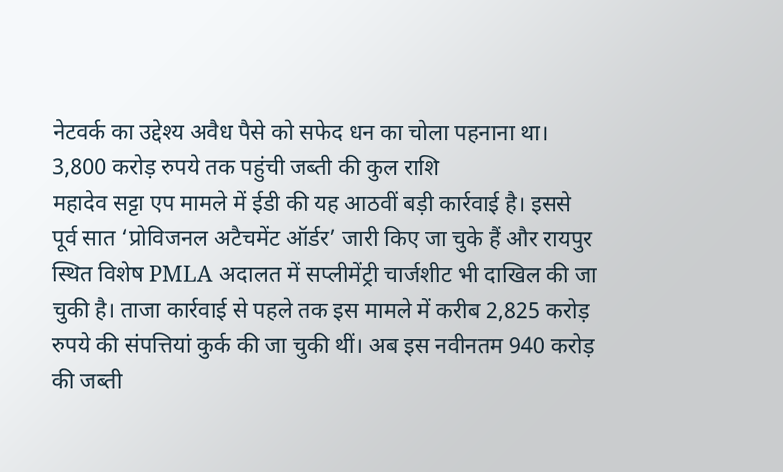नेटवर्क का उद्देश्य अवैध पैसे को सफेद धन का चोला पहनाना था।
3,800 करोड़ रुपये तक पहुंची जब्ती की कुल राशि
महादेव सट्टा एप मामले में ईडी की यह आठवीं बड़ी कार्रवाई है। इससे पूर्व सात ‘प्रोविजनल अटैचमेंट ऑर्डर’ जारी किए जा चुके हैं और रायपुर स्थित विशेष PMLA अदालत में सप्लीमेंट्री चार्जशीट भी दाखिल की जा चुकी है। ताजा कार्रवाई से पहले तक इस मामले में करीब 2,825 करोड़ रुपये की संपत्तियां कुर्क की जा चुकी थीं। अब इस नवीनतम 940 करोड़ की जब्ती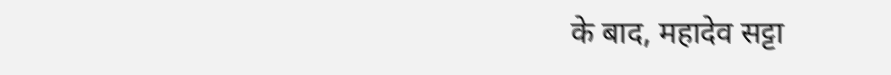के बाद, महादेव सट्टा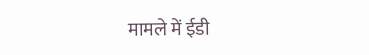मामले में ईडी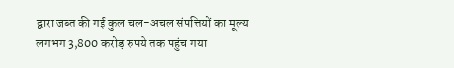द्वारा जब्त की गई कुल चल-अचल संपत्तियों का मूल्य लगभग 3,800 करोड़ रुपये तक पहुंच गया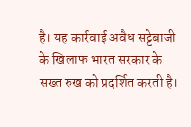है। यह कार्रवाई अवैध सट्टेबाजी के खिलाफ भारत सरकार के सख्त रुख को प्रदर्शित करती है।